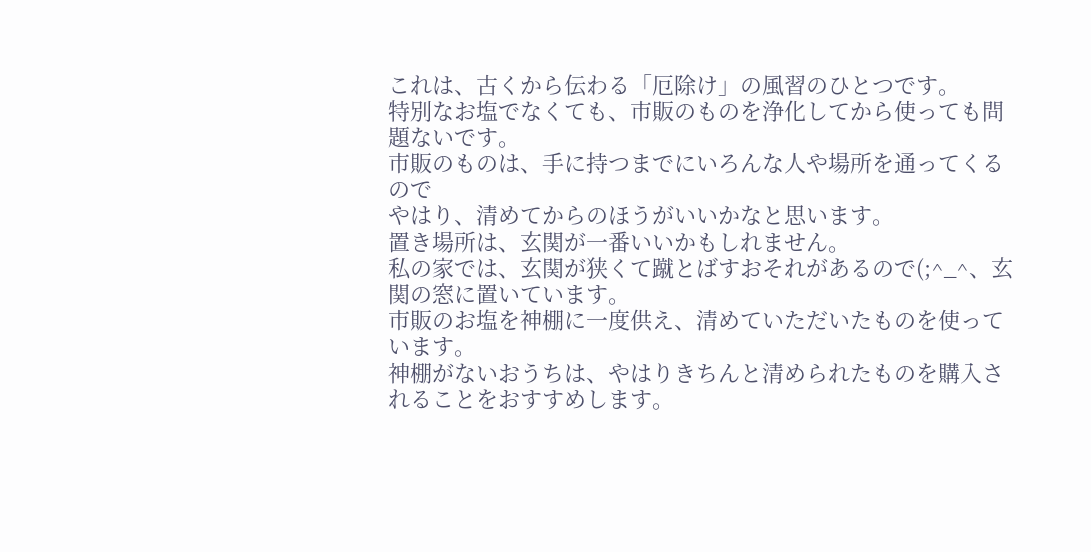これは、古くから伝わる「厄除け」の風習のひとつです。
特別なお塩でなくても、市販のものを浄化してから使っても問題ないです。
市販のものは、手に持つまでにいろんな人や場所を通ってくるので
やはり、清めてからのほうがいいかなと思います。
置き場所は、玄関が一番いいかもしれません。
私の家では、玄関が狭くて蹴とばすおそれがあるので(;^_^、玄関の窓に置いています。
市販のお塩を神棚に一度供え、清めていただいたものを使っています。
神棚がないおうちは、やはりきちんと清められたものを購入されることをおすすめします。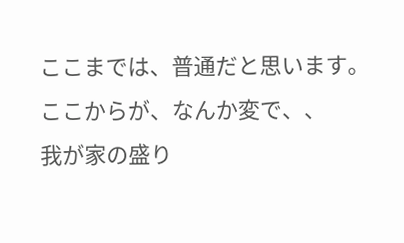ここまでは、普通だと思います。
ここからが、なんか変で、、
我が家の盛り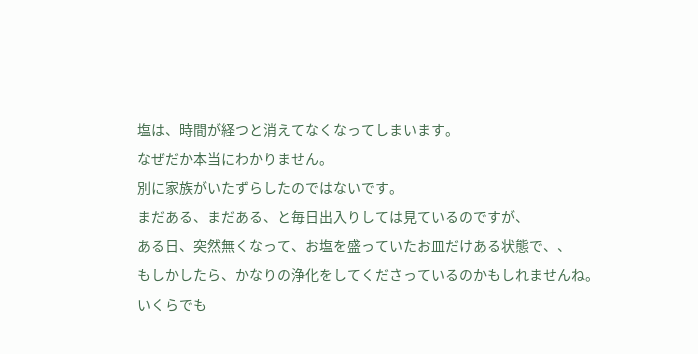塩は、時間が経つと消えてなくなってしまいます。
なぜだか本当にわかりません。
別に家族がいたずらしたのではないです。
まだある、まだある、と毎日出入りしては見ているのですが、
ある日、突然無くなって、お塩を盛っていたお皿だけある状態で、、
もしかしたら、かなりの浄化をしてくださっているのかもしれませんね。
いくらでも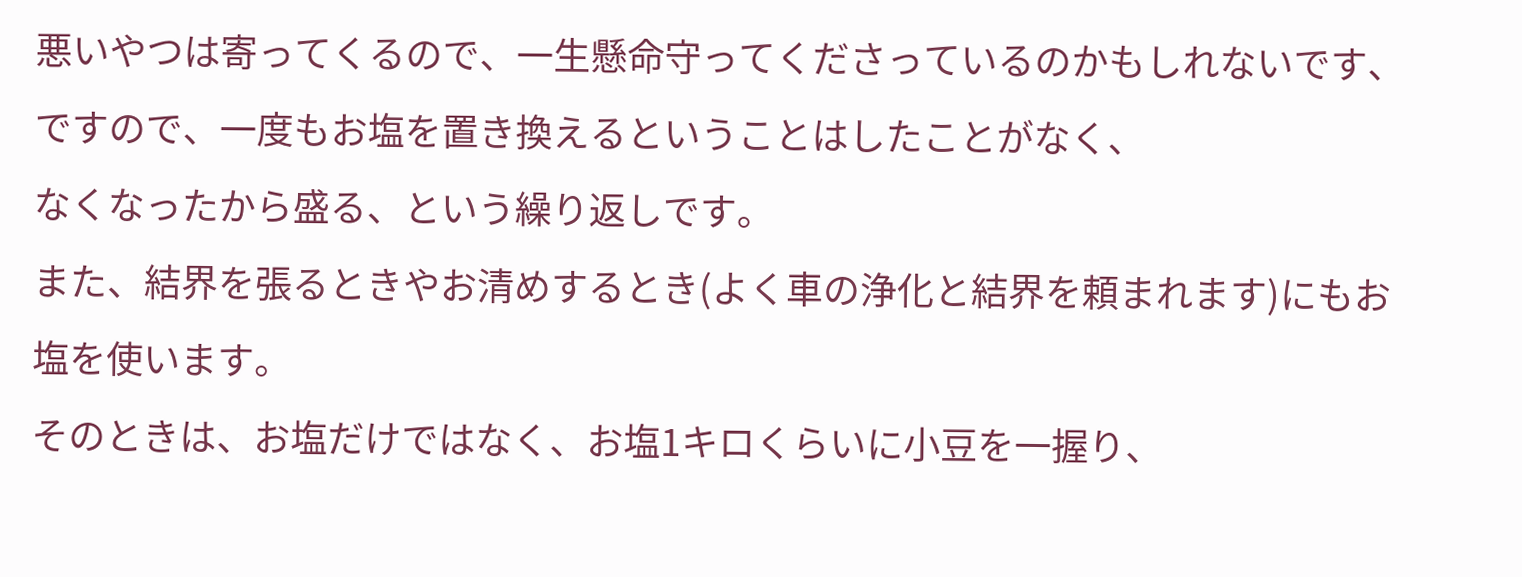悪いやつは寄ってくるので、一生懸命守ってくださっているのかもしれないです、
ですので、一度もお塩を置き換えるということはしたことがなく、
なくなったから盛る、という繰り返しです。
また、結界を張るときやお清めするとき(よく車の浄化と結界を頼まれます)にもお塩を使います。
そのときは、お塩だけではなく、お塩1キロくらいに小豆を一握り、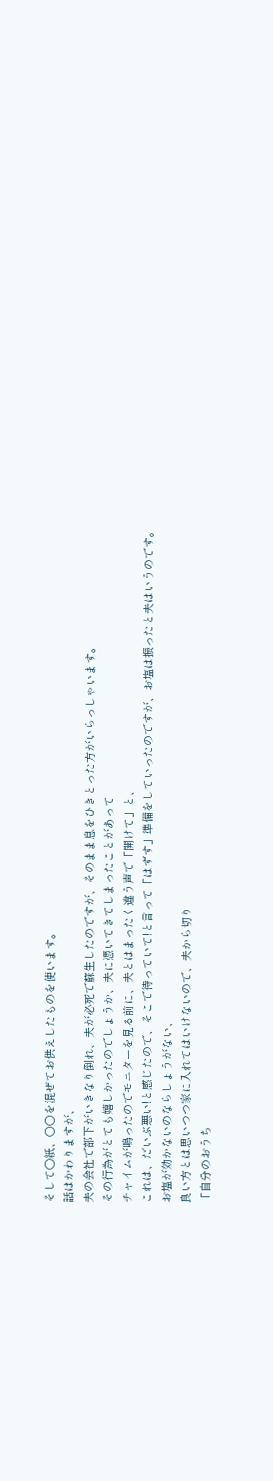そして〇紙、○○を混ぜてお供えしたものを使います。
話はかわりますが、
夫の会社で部下がいきなり倒れ、夫が必死で蘇生したのですが、そのまま息をひきとった方がいらっしゃいます。
その行為がとても嬉しかったのでしょうか、夫に憑いてきてしまったことがあって
チャイムが鳴ったのでモニターを見る前に、夫とはまったく違う声で「開けて」と、
これは、だいぶ悪い!と感じたので、そこで待っていて!と言って「はずす」準備をしていったのですが、お塩は振ったと夫はいうのです。
お塩が効かないのならしょうがない、
良い方とは思いつつ家に入れてはいけないので、夫から切り
「自分のおうち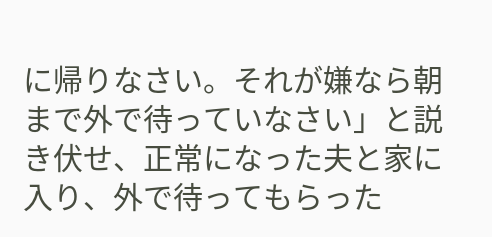に帰りなさい。それが嫌なら朝まで外で待っていなさい」と説き伏せ、正常になった夫と家に入り、外で待ってもらった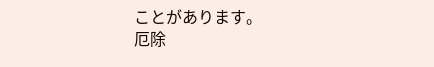ことがあります。
厄除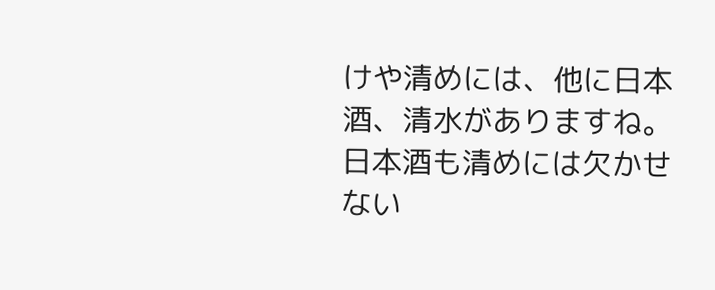けや清めには、他に日本酒、清水がありますね。
日本酒も清めには欠かせない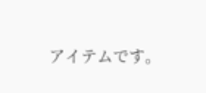アイテムです。